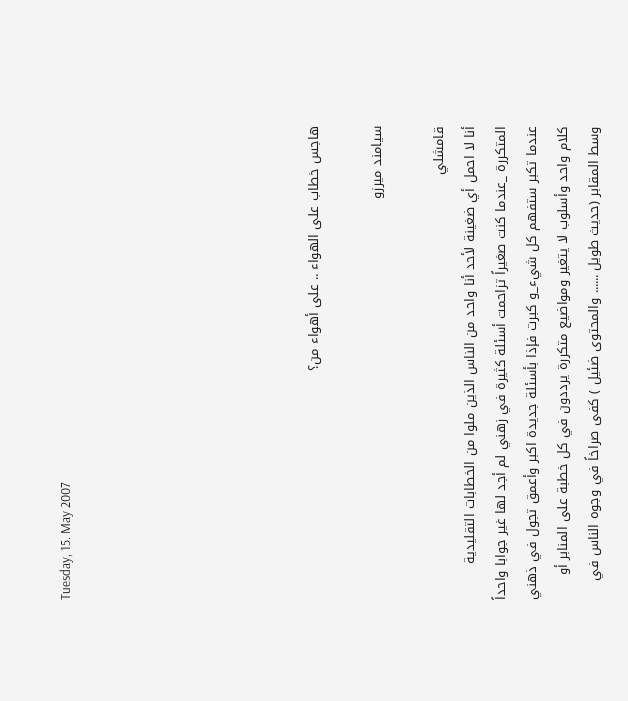Tuesday, 15. May 2007







هاجس خطاب على الهواء .. على أهواء من؟

سيامند ميرزو

قامشلي
أنا لا احمل أي ضغينة لأحد أنا واحد من الناس الذين ملوا من الخطابات التقليدية المتكررة _عندما كنت صغيراً تزاحمت أسئلة كثيرة في زهني لم أجد لها غير جوابا واحداً عندما تكبر ستفهم كل شيء_و كبرت فإذا بأسئلة جديدة اكبر وأعمق تجول في ذهني كلام واحد وأسلوب لا يتغير ومواضيع متكررة يرددون في كل خطبة على المنابر أو وسط المقابر (حديث طويل ...... والمحتوى ضئيل ) كفى صراخاً في وجوه الناس في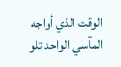الوقت الذي أواجه المآسي الواحد تلو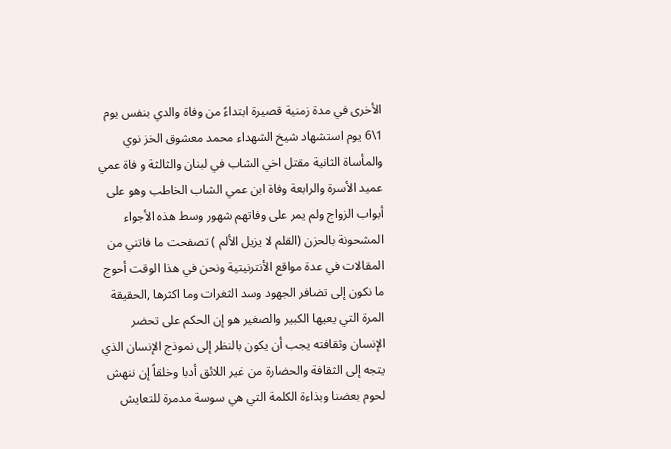الأخرى في مدة زمنية قصيرة ابتداءً من وفاة والدي بنفس يوم 1\6 يوم استشهاد شيخ الشهداء محمد معشوق الخز نوي والمأساة الثانية مقتل اخي الشاب في لبنان والثالثة و فاة عمي عميد الأسرة والرابعة وفاة ابن عمي الشاب الخاطب وهو على أبواب الزواج ولم يمر على وفاتهم شهور وسط هذه الأجواء المشحونة بالحزن (القلم لا يزيل الألم ) تصفحت ما فاتني من المقالات في عدة مواقع الأنترنيتية ونحن في هذا الوقت أحوج ما نكون إلى تضافر الجهود وسد الثغرات وما اكثرها ,الحقيقة المرة التي يعيها الكبير والصغير هو إن الحكم على تحضر الإنسان وثقافته يجب أن يكون بالنظر إلى نموذج الإنسان الذي يتجه إلى الثقافة والحضارة من غير اللائق أدبا وخلقاً إن ننهش لحوم بعضنا وبذاءة الكلمة التي هي سوسة مدمرة للتعايش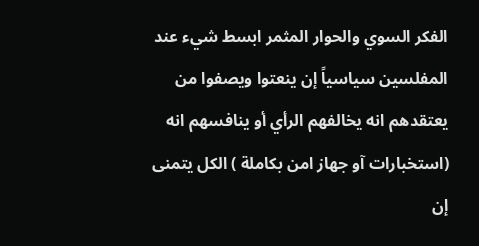الفكر السوي والحوار المثمر ابسط شيء عند المفلسين سياسياً إن ينعتوا ويصفوا من يعتقدهم انه يخالفهم الرأي أو ينافسهم انه (استخبارات آو جهاز امن بكاملة ) الكل يتمنى إن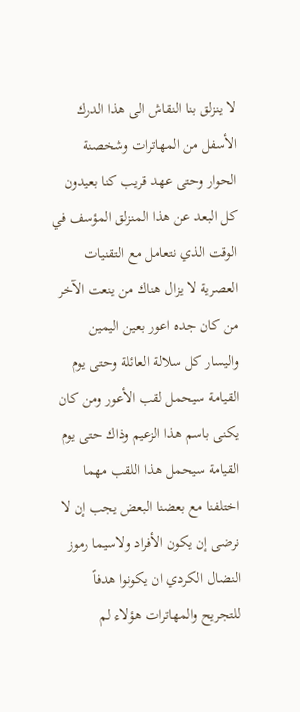لا ينزلق بنا النقاش الى هذا الدرك الأسفل من المهاترات وشخصنة الحوار وحتى عهد قريب كنا بعيدون كل البعد عن هذا المنزلق المؤسف في الوقت الذي نتعامل مع التقنيات العصرية لا يزال هناك من ينعت الآخر من كان جده اعور بعين اليمين واليسار كل سلالة العائلة وحتى يوم القيامة سيحمل لقب الأعور ومن كان يكنى باسم هذا الزعيم وذاك حتى يوم القيامة سيحمل هذا اللقب مهما اختلفنا مع بعضنا البعض يجب إن لا نرضى إن يكون الأفراد ولاسيما رموز النضال الكردي ان يكونوا هدفاً للتجريح والمهاترات هؤلاء لم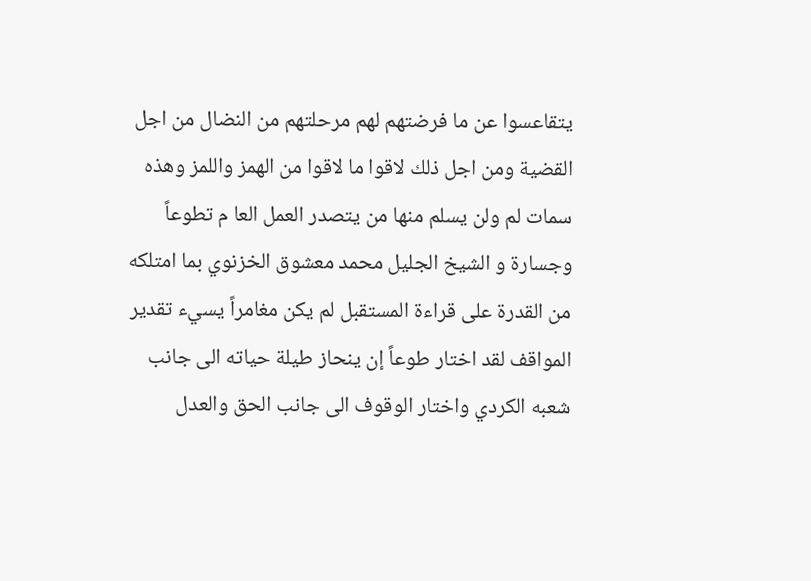يتقاعسوا عن ما فرضتهم لهم مرحلتهم من النضال من اجل القضية ومن اجل ذلك لاقوا ما لاقوا من الهمز واللمز وهذه سمات لم ولن يسلم منها من يتصدر العمل العا م تطوعاً وجسارة و الشيخ الجليل محمد معشوق الخزنوي بما امتلكه من القدرة على قراءة المستقبل لم يكن مغامراً يسيء تقدير المواقف لقد اختار طوعاً إن ينحاز طيلة حياته الى جانب شعبه الكردي واختار الوقوف الى جانب الحق والعدل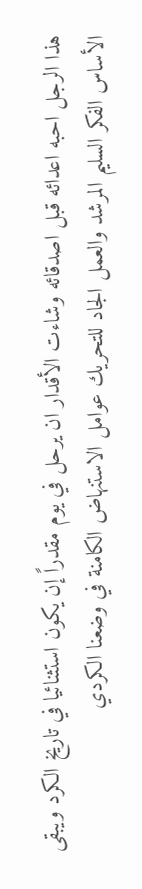هذا الرجل احبه اعدائه قبل اصدقائه وشاءت الأقدار ان يرحل في يوم مقدراً إن يكون استثنائيا في تاريخ الكرد ويبقى الأساس الفكر السليم المرشد والعمل الجاد للتحريك عوامل الاستنهاض الكامنة في وضعنا الكردي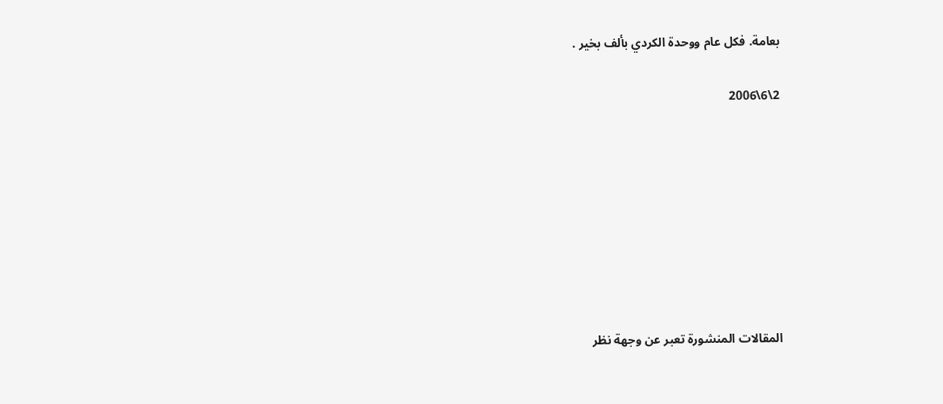بعامة. فكل عام ووحدة الكردي بألف بخير .

2\6\2006








المقالات المنشورة تعبر عن وجهة نظر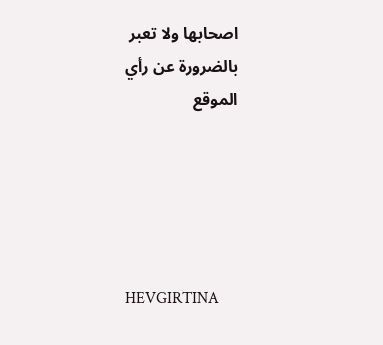اصحابها ولا تعبر بالضرورة عن رأي الموقع





HEVGIRTINA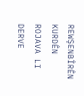REWŞENBÎRÊN KURDÊN ROJAVA LI DERVE